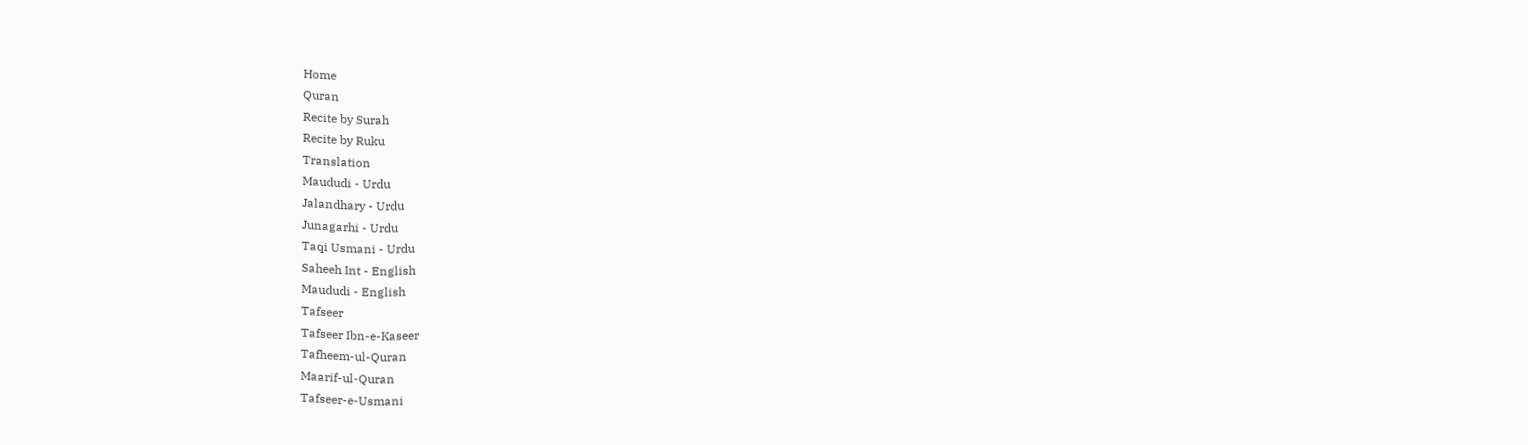Home
Quran
Recite by Surah
Recite by Ruku
Translation
Maududi - Urdu
Jalandhary - Urdu
Junagarhi - Urdu
Taqi Usmani - Urdu
Saheeh Int - English
Maududi - English
Tafseer
Tafseer Ibn-e-Kaseer
Tafheem-ul-Quran
Maarif-ul-Quran
Tafseer-e-Usmani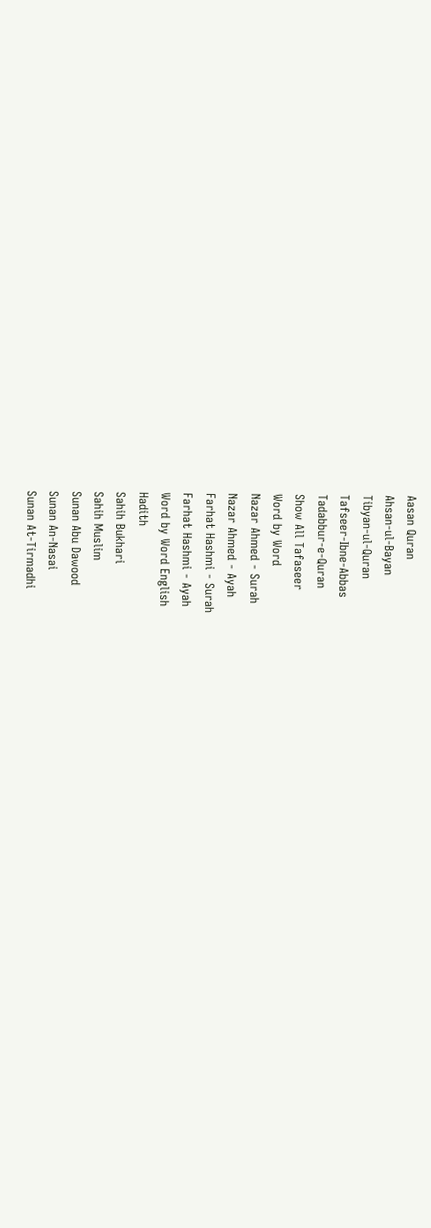Aasan Quran
Ahsan-ul-Bayan
Tibyan-ul-Quran
Tafseer-Ibne-Abbas
Tadabbur-e-Quran
Show All Tafaseer
Word by Word
Nazar Ahmed - Surah
Nazar Ahmed - Ayah
Farhat Hashmi - Surah
Farhat Hashmi - Ayah
Word by Word English
Hadith
Sahih Bukhari
Sahih Muslim
Sunan Abu Dawood
Sunan An-Nasai
Sunan At-Tirmadhi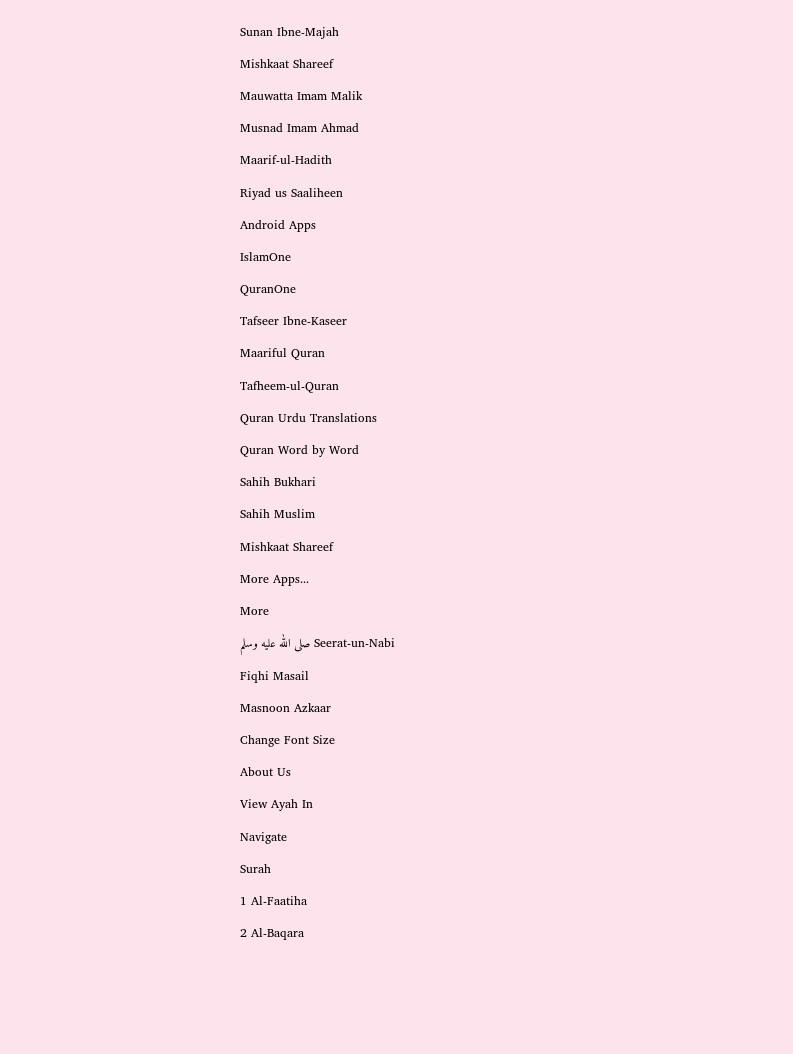Sunan Ibne-Majah
Mishkaat Shareef
Mauwatta Imam Malik
Musnad Imam Ahmad
Maarif-ul-Hadith
Riyad us Saaliheen
Android Apps
IslamOne
QuranOne
Tafseer Ibne-Kaseer
Maariful Quran
Tafheem-ul-Quran
Quran Urdu Translations
Quran Word by Word
Sahih Bukhari
Sahih Muslim
Mishkaat Shareef
More Apps...
More
Seerat-un-Nabi صلى الله عليه وسلم
Fiqhi Masail
Masnoon Azkaar
Change Font Size
About Us
View Ayah In
Navigate
Surah
1 Al-Faatiha
2 Al-Baqara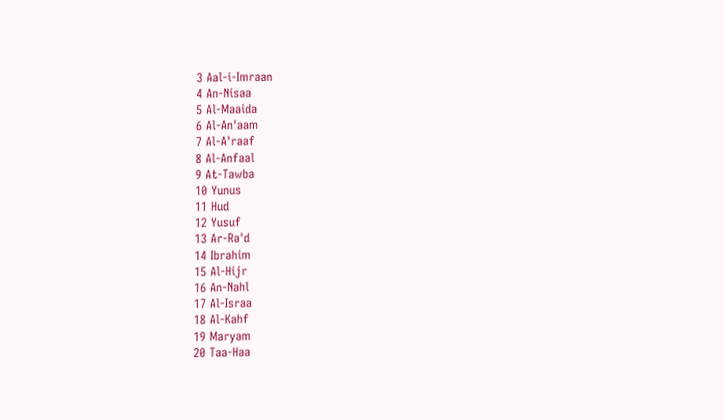3 Aal-i-Imraan
4 An-Nisaa
5 Al-Maaida
6 Al-An'aam
7 Al-A'raaf
8 Al-Anfaal
9 At-Tawba
10 Yunus
11 Hud
12 Yusuf
13 Ar-Ra'd
14 Ibrahim
15 Al-Hijr
16 An-Nahl
17 Al-Israa
18 Al-Kahf
19 Maryam
20 Taa-Haa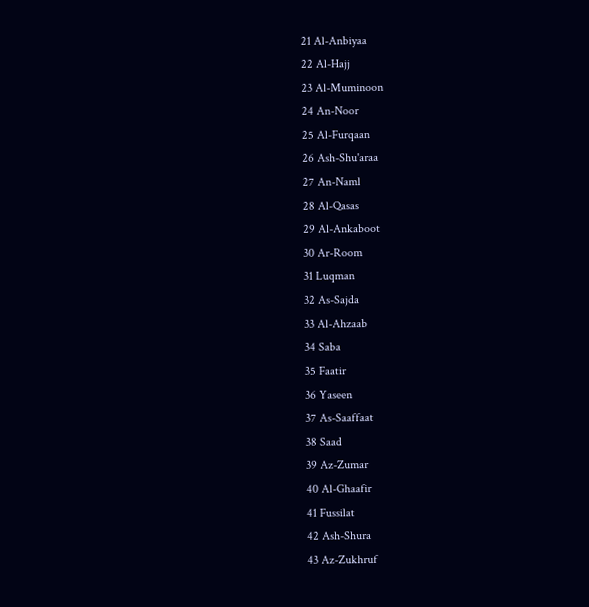21 Al-Anbiyaa
22 Al-Hajj
23 Al-Muminoon
24 An-Noor
25 Al-Furqaan
26 Ash-Shu'araa
27 An-Naml
28 Al-Qasas
29 Al-Ankaboot
30 Ar-Room
31 Luqman
32 As-Sajda
33 Al-Ahzaab
34 Saba
35 Faatir
36 Yaseen
37 As-Saaffaat
38 Saad
39 Az-Zumar
40 Al-Ghaafir
41 Fussilat
42 Ash-Shura
43 Az-Zukhruf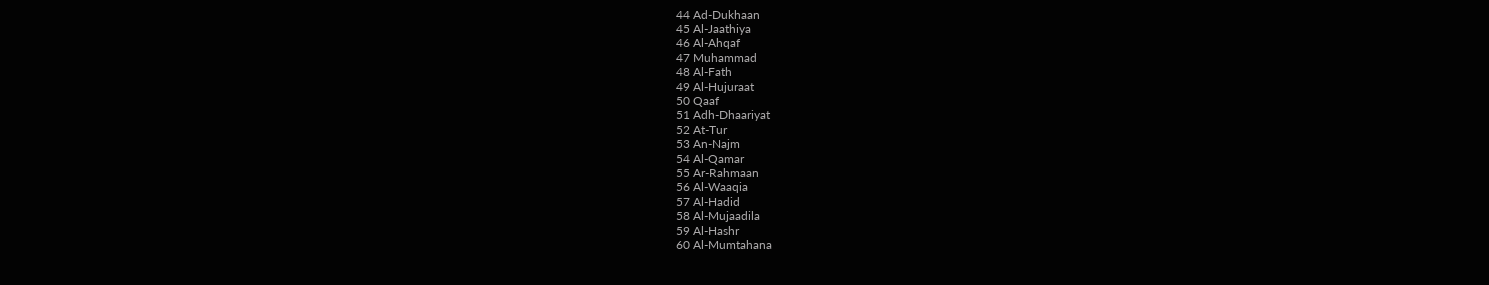44 Ad-Dukhaan
45 Al-Jaathiya
46 Al-Ahqaf
47 Muhammad
48 Al-Fath
49 Al-Hujuraat
50 Qaaf
51 Adh-Dhaariyat
52 At-Tur
53 An-Najm
54 Al-Qamar
55 Ar-Rahmaan
56 Al-Waaqia
57 Al-Hadid
58 Al-Mujaadila
59 Al-Hashr
60 Al-Mumtahana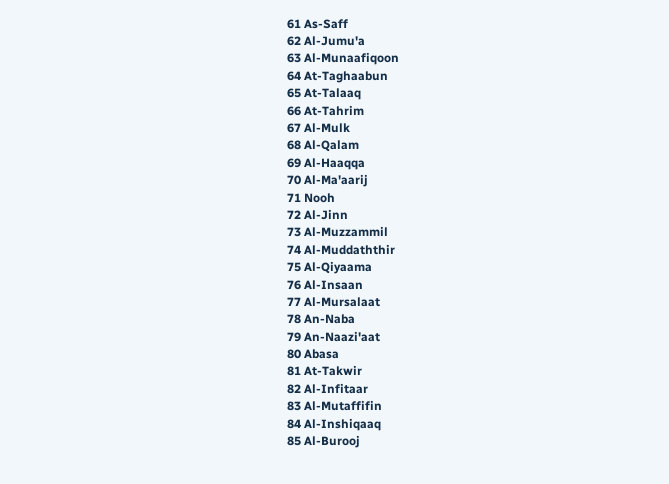61 As-Saff
62 Al-Jumu'a
63 Al-Munaafiqoon
64 At-Taghaabun
65 At-Talaaq
66 At-Tahrim
67 Al-Mulk
68 Al-Qalam
69 Al-Haaqqa
70 Al-Ma'aarij
71 Nooh
72 Al-Jinn
73 Al-Muzzammil
74 Al-Muddaththir
75 Al-Qiyaama
76 Al-Insaan
77 Al-Mursalaat
78 An-Naba
79 An-Naazi'aat
80 Abasa
81 At-Takwir
82 Al-Infitaar
83 Al-Mutaffifin
84 Al-Inshiqaaq
85 Al-Burooj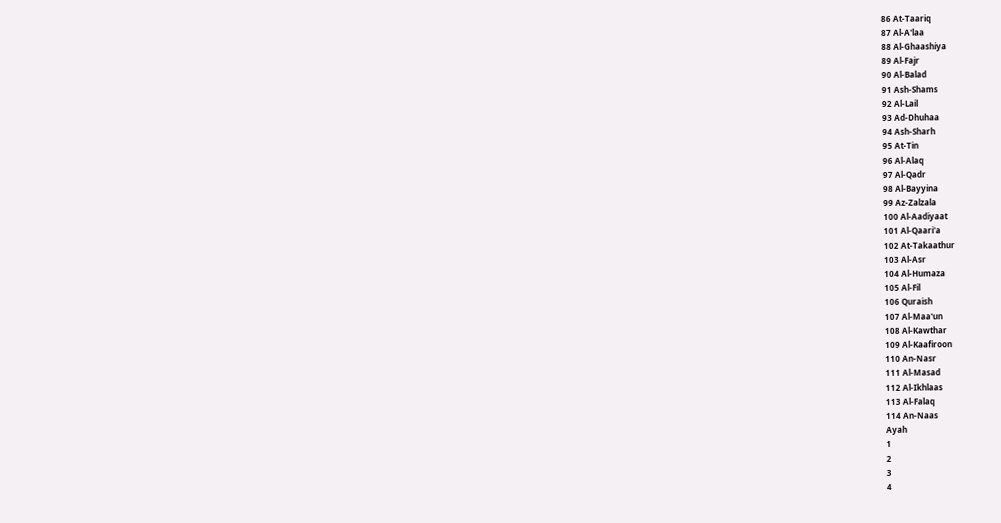86 At-Taariq
87 Al-A'laa
88 Al-Ghaashiya
89 Al-Fajr
90 Al-Balad
91 Ash-Shams
92 Al-Lail
93 Ad-Dhuhaa
94 Ash-Sharh
95 At-Tin
96 Al-Alaq
97 Al-Qadr
98 Al-Bayyina
99 Az-Zalzala
100 Al-Aadiyaat
101 Al-Qaari'a
102 At-Takaathur
103 Al-Asr
104 Al-Humaza
105 Al-Fil
106 Quraish
107 Al-Maa'un
108 Al-Kawthar
109 Al-Kaafiroon
110 An-Nasr
111 Al-Masad
112 Al-Ikhlaas
113 Al-Falaq
114 An-Naas
Ayah
1
2
3
4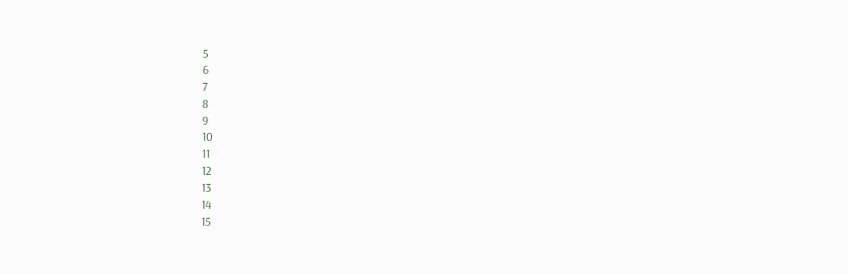5
6
7
8
9
10
11
12
13
14
15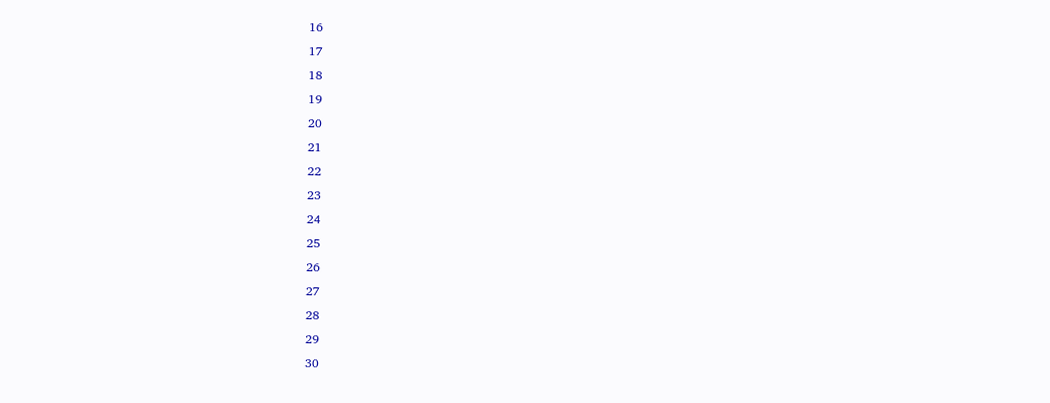16
17
18
19
20
21
22
23
24
25
26
27
28
29
30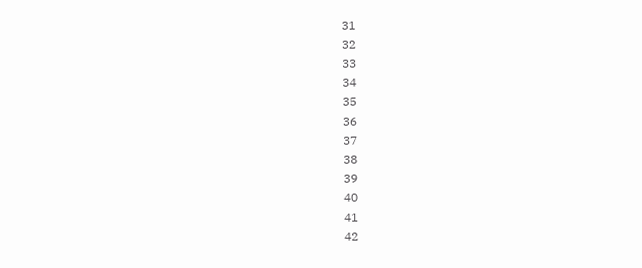31
32
33
34
35
36
37
38
39
40
41
42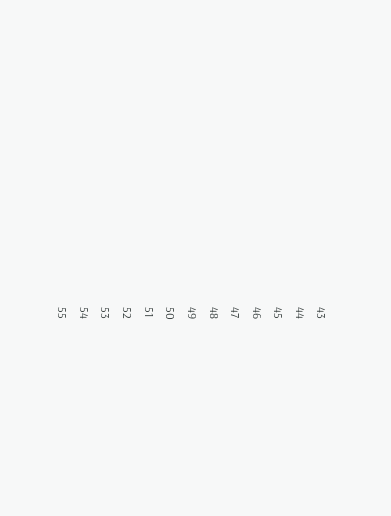43
44
45
46
47
48
49
50
51
52
53
54
55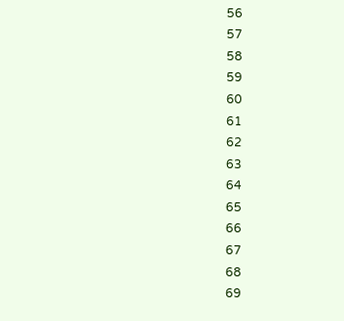56
57
58
59
60
61
62
63
64
65
66
67
68
69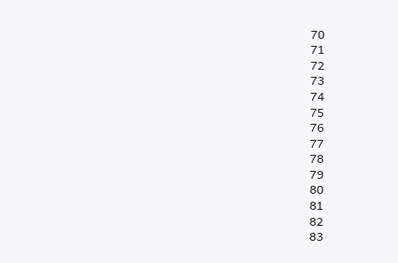70
71
72
73
74
75
76
77
78
79
80
81
82
83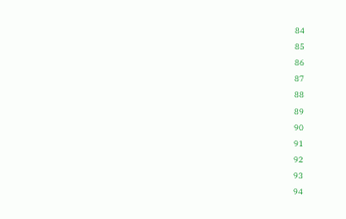84
85
86
87
88
89
90
91
92
93
94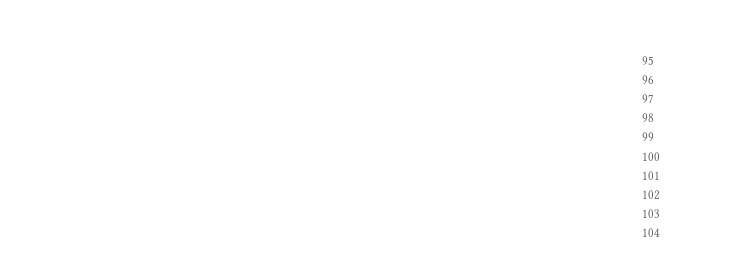95
96
97
98
99
100
101
102
103
104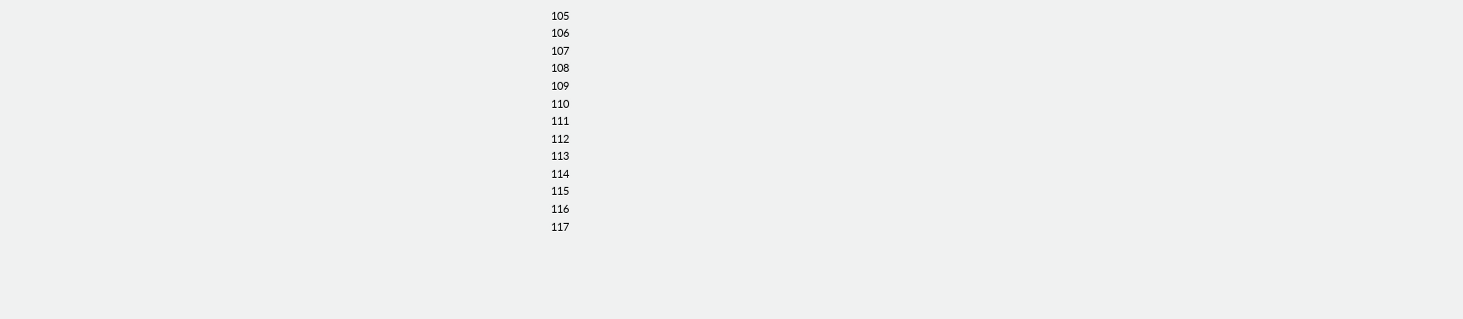105
106
107
108
109
110
111
112
113
114
115
116
117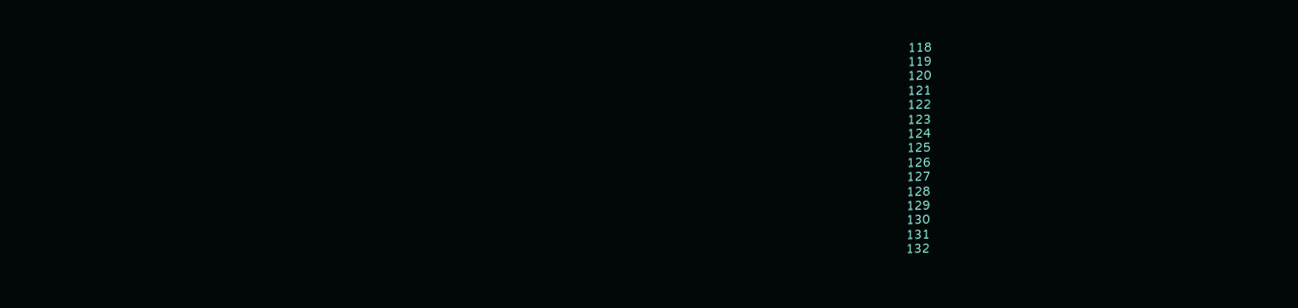118
119
120
121
122
123
124
125
126
127
128
129
130
131
132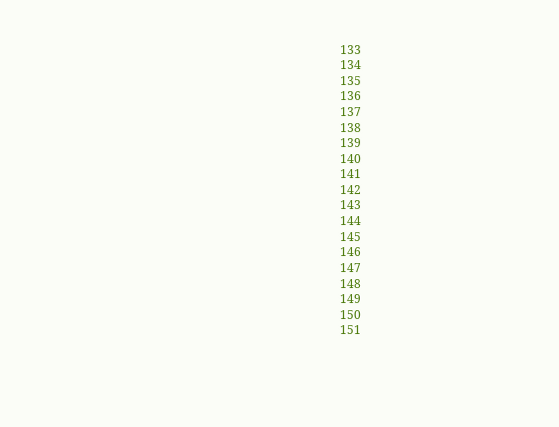133
134
135
136
137
138
139
140
141
142
143
144
145
146
147
148
149
150
151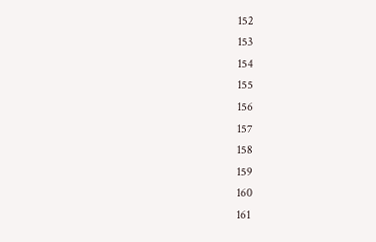152
153
154
155
156
157
158
159
160
161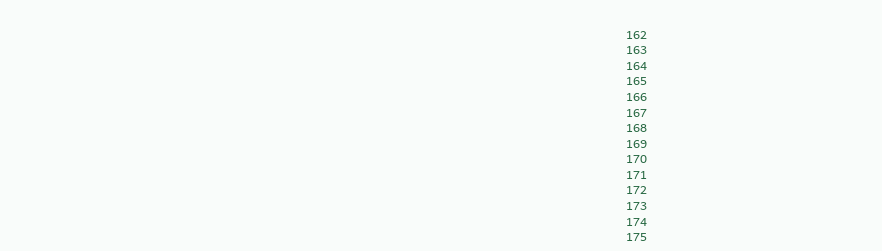162
163
164
165
166
167
168
169
170
171
172
173
174
175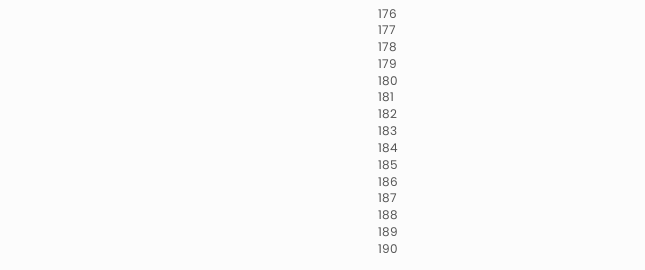176
177
178
179
180
181
182
183
184
185
186
187
188
189
190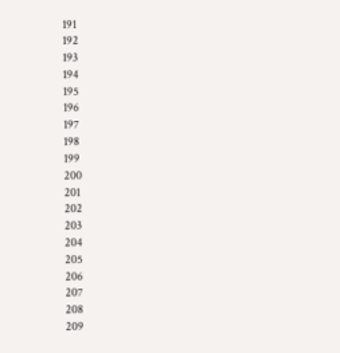191
192
193
194
195
196
197
198
199
200
201
202
203
204
205
206
207
208
209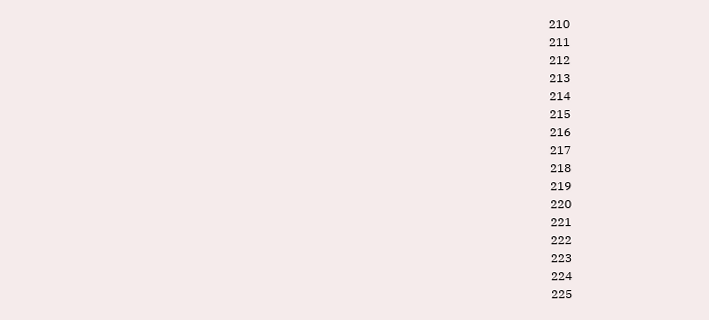210
211
212
213
214
215
216
217
218
219
220
221
222
223
224
225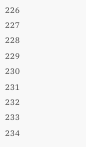226
227
228
229
230
231
232
233
234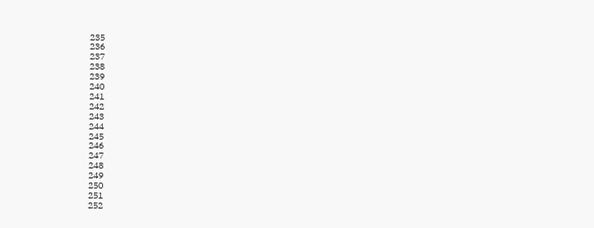235
236
237
238
239
240
241
242
243
244
245
246
247
248
249
250
251
252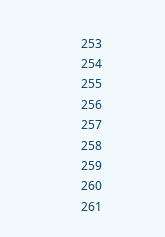253
254
255
256
257
258
259
260
261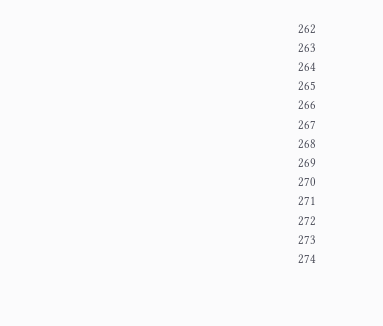262
263
264
265
266
267
268
269
270
271
272
273
274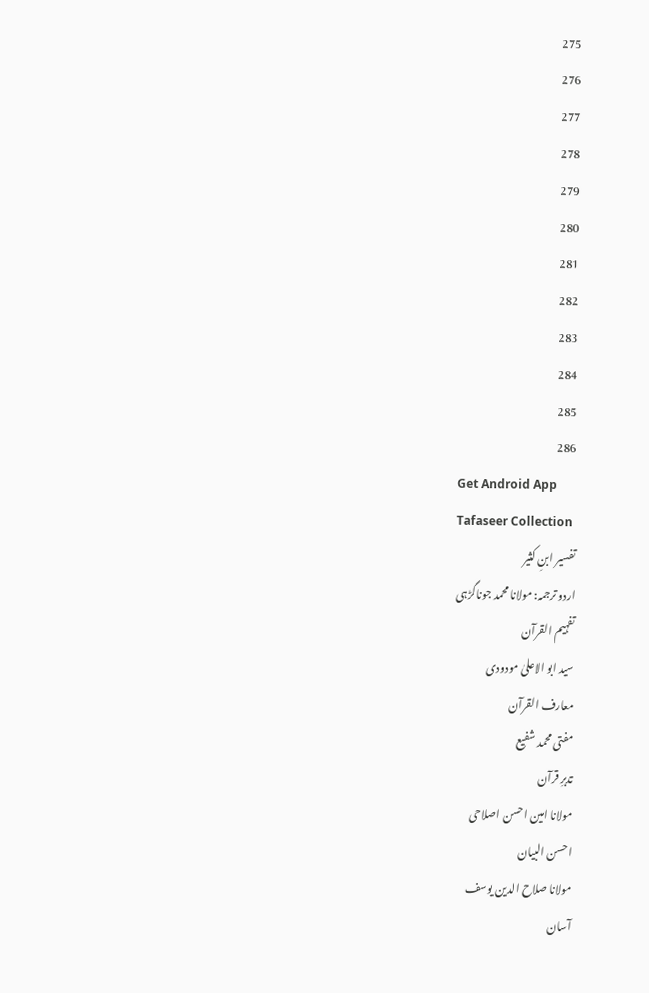275
276
277
278
279
280
281
282
283
284
285
286
Get Android App
Tafaseer Collection
تفسیر ابنِ کثیر
اردو ترجمہ: مولانا محمد جوناگڑہی
تفہیم القرآن
سید ابو الاعلیٰ مودودی
معارف القرآن
مفتی محمد شفیع
تدبرِ قرآن
مولانا امین احسن اصلاحی
احسن البیان
مولانا صلاح الدین یوسف
آسان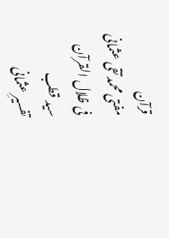قرآن
مفتی محمد تقی عثمانی
فی ظلال القرآن
سید قطب
تفسیرِ عثمانی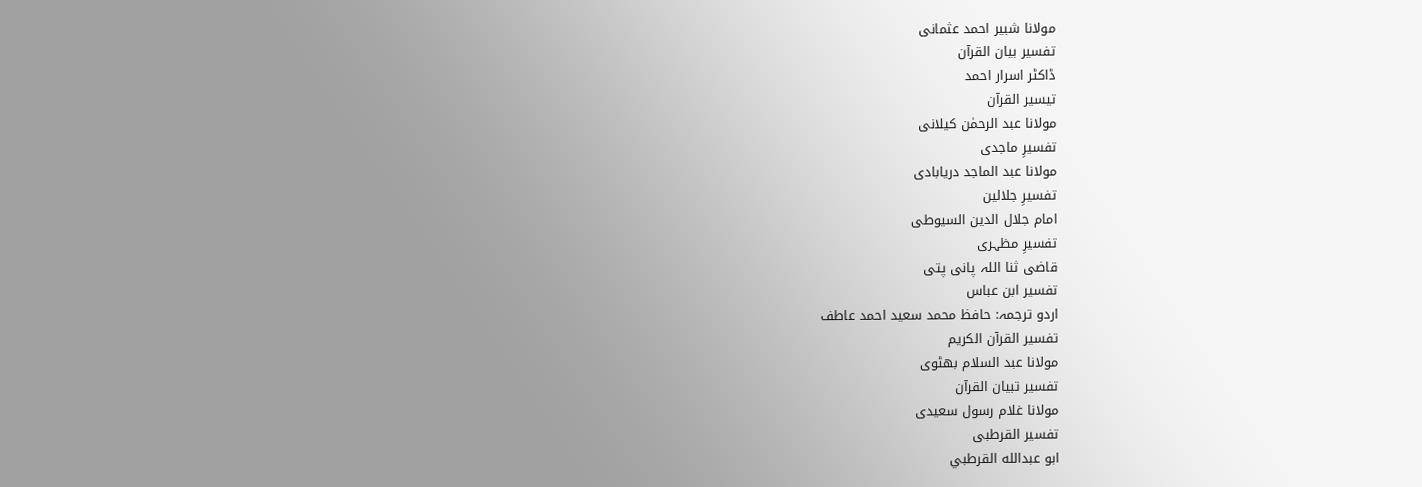مولانا شبیر احمد عثمانی
تفسیر بیان القرآن
ڈاکٹر اسرار احمد
تیسیر القرآن
مولانا عبد الرحمٰن کیلانی
تفسیرِ ماجدی
مولانا عبد الماجد دریابادی
تفسیرِ جلالین
امام جلال الدین السیوطی
تفسیرِ مظہری
قاضی ثنا اللہ پانی پتی
تفسیر ابن عباس
اردو ترجمہ: حافظ محمد سعید احمد عاطف
تفسیر القرآن الکریم
مولانا عبد السلام بھٹوی
تفسیر تبیان القرآن
مولانا غلام رسول سعیدی
تفسیر القرطبی
ابو عبدالله القرطبي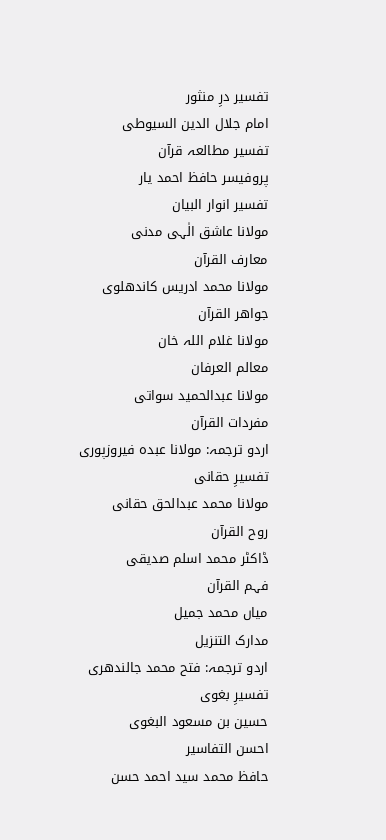تفسیر درِ منثور
امام جلال الدین السیوطی
تفسیر مطالعہ قرآن
پروفیسر حافظ احمد یار
تفسیر انوار البیان
مولانا عاشق الٰہی مدنی
معارف القرآن
مولانا محمد ادریس کاندھلوی
جواھر القرآن
مولانا غلام اللہ خان
معالم العرفان
مولانا عبدالحمید سواتی
مفردات القرآن
اردو ترجمہ: مولانا عبدہ فیروزپوری
تفسیرِ حقانی
مولانا محمد عبدالحق حقانی
روح القرآن
ڈاکٹر محمد اسلم صدیقی
فہم القرآن
میاں محمد جمیل
مدارک التنزیل
اردو ترجمہ: فتح محمد جالندھری
تفسیرِ بغوی
حسین بن مسعود البغوی
احسن التفاسیر
حافظ محمد سید احمد حسن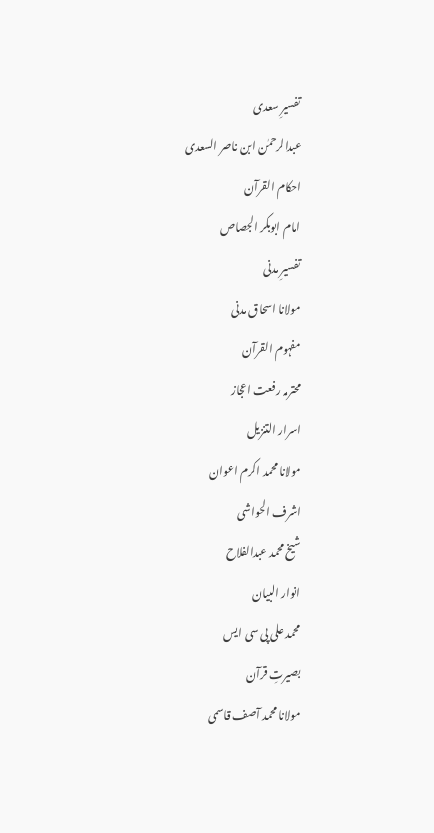تفسیرِ سعدی
عبدالرحمٰن ابن ناصر السعدی
احکام القرآن
امام ابوبکر الجصاص
تفسیرِ مدنی
مولانا اسحاق مدنی
مفہوم القرآن
محترمہ رفعت اعجاز
اسرار التنزیل
مولانا محمد اکرم اعوان
اشرف الحواشی
شیخ محمد عبدالفلاح
انوار البیان
محمد علی پی سی ایس
بصیرتِ قرآن
مولانا محمد آصف قاسمی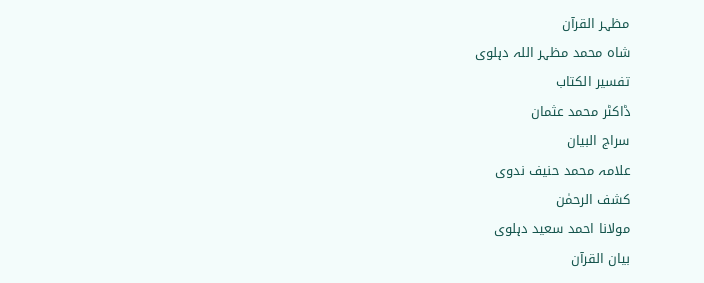مظہر القرآن
شاہ محمد مظہر اللہ دہلوی
تفسیر الکتاب
ڈاکٹر محمد عثمان
سراج البیان
علامہ محمد حنیف ندوی
کشف الرحمٰن
مولانا احمد سعید دہلوی
بیان القرآن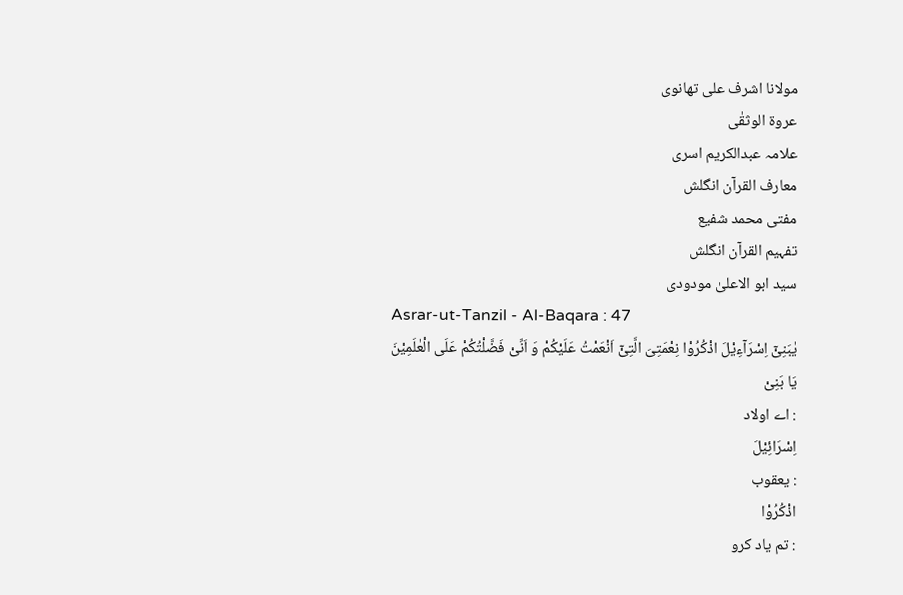مولانا اشرف علی تھانوی
عروۃ الوثقٰی
علامہ عبدالکریم اسری
معارف القرآن انگلش
مفتی محمد شفیع
تفہیم القرآن انگلش
سید ابو الاعلیٰ مودودی
Asrar-ut-Tanzil - Al-Baqara : 47
یٰبَنِیْۤ اِسْرَآءِیْلَ اذْكُرُوْا نِعْمَتِیَ الَّتِیْۤ اَنْعَمْتُ عَلَیْكُمْ وَ اَنِّیْ فَضَّلْتُكُمْ عَلَى الْعٰلَمِیْنَ
يَا بَنِیْ
: اے اولاد
اِسْرَائِیْلَ
: یعقوب
اذْكُرُوْا
: تم یاد کرو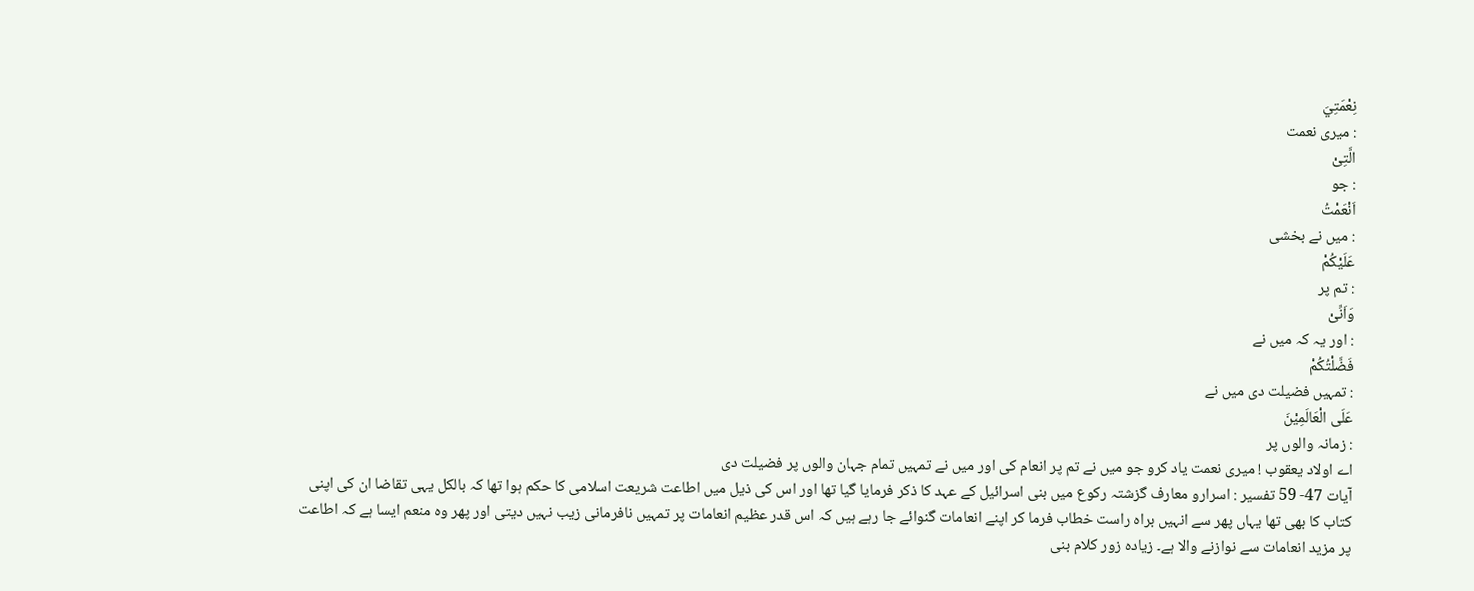نِعْمَتِيَ
: میری نعمت
الَّتِیْ
: جو
اَنْعَمْتُ
: میں نے بخشی
عَلَيْكُمْ
: تم پر
وَاَنِّیْ
: اور یہ کہ میں نے
فَضَّلْتُكُمْ
: تمہیں فضیلت دی میں نے
عَلَى الْعَالَمِیْنَ
: زمانہ والوں پر
اے اولاد یعقوب ! میری نعمت یاد کرو جو میں نے تم پر انعام کی اور میں نے تمہیں تمام جہان والوں پر فضیلت دی
آیات 47- 59 تفسیر : اسرارو معارف گزشتہ رکوع میں بنی اسرائیل کے عہد کا ذکر فرمایا گیا تھا اور اس کی ذیل میں اطاعت شریعت اسلامی کا حکم ہوا تھا کہ بالکل یہی تقاضا ان کی اپنی کتاب کا بھی تھا یہاں پھر سے انہیں براہ راست خطاب فرما کر اپنے انعامات گنوائے جا رہے ہیں کہ اس قدر عظیم انعامات پر تمہیں نافرمانی زیب نہیں دیتی اور پھر وہ منعم ایسا ہے کہ اطاعت پر مزید انعامات سے نوازنے والا ہے۔ زیادہ زور کلام بنی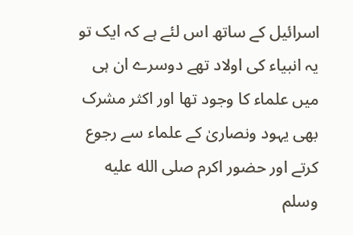اسرائیل کے ساتھ اس لئے ہے کہ ایک تو یہ انبیاء کی اولاد تھے دوسرے ان ہی میں علماء کا وجود تھا اور اکثر مشرک بھی یہود ونصاریٰ کے علماء سے رجوع کرتے اور حضور اکرم صلى الله عليه وسلم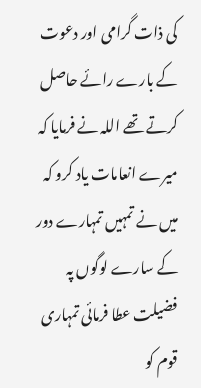کی ذات گرامی اور دعوت کے بارے رائے حاصل کرتے تھے اللہ نے فرمایا کہ میرے انعامات یاد کرو کہ میں نے تمہیں تمہارے دور کے سارے لوگوں پہ فضیلت عطا فرمائی تمہاری قوم کو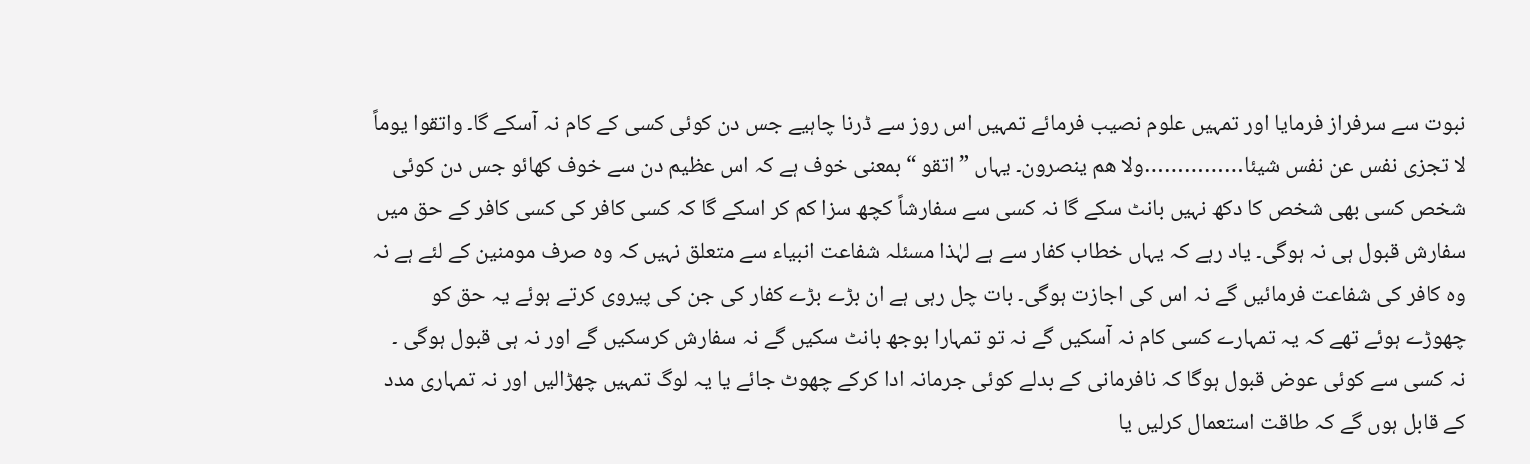نبوت سے سرفراز فرمایا اور تمہیں علوم نصیب فرمائے تمہیں اس روز سے ڈرنا چاہیے جس دن کوئی کسی کے کام نہ آسکے گا۔ واتقوا یوماً لا تجزی نفس عن نفس شیئا……………ولا ھم ینصرون۔ یہاں ” اتقو “ بمعنی خوف ہے کہ اس عظیم دن سے خوف کھائو جس دن کوئی شخص کسی بھی شخص کا دکھ نہیں بانٹ سکے گا نہ کسی سے سفارشاً کچھ سزا کم کر اسکے گا کہ کسی کافر کی کسی کافر کے حق میں سفارش قبول ہی نہ ہوگی۔ یاد رہے کہ یہاں خطاب کفار سے ہے لہٰذا مسئلہ شفاعت انبیاء سے متعلق نہیں کہ وہ صرف مومنین کے لئے ہے نہ وہ کافر کی شفاعت فرمائیں گے نہ اس کی اجازت ہوگی۔ بات چل رہی ہے ان بڑے بڑے کفار کی جن کی پیروی کرتے ہوئے یہ حق کو چھوڑے ہوئے تھے کہ یہ تمہارے کسی کام نہ آسکیں گے نہ تو تمہارا بوجھ بانٹ سکیں گے نہ سفارش کرسکیں گے اور نہ ہی قبول ہوگی ۔ نہ کسی سے کوئی عوض قبول ہوگا کہ نافرمانی کے بدلے کوئی جرمانہ ادا کرکے چھوٹ جائے یا یہ لوگ تمہیں چھڑالیں اور نہ تمہاری مدد کے قابل ہوں گے کہ طاقت استعمال کرلیں یا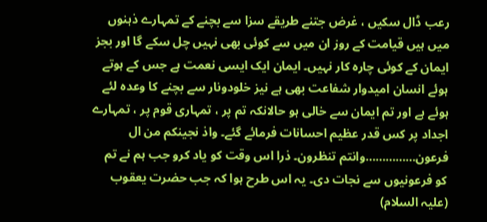رعب ڈال سکیں ، غرض جتنے طریقے سزا سے بچنے کے تمہارے ذہنوں میں ہیں قیامت کے روز ان میں سے کوئی بھی نہیں چل سکے گا اور بجز ایمان کے کوئی چارہ کار نہیں۔ ایمان ایک ایسی نعمت ہے جس کے ہوتے ہوئے انسان امیدوار شفاعت بھی ہے نیز خلودونار سے بچنے کا وعدہ لئے ہوئے ہے اور تم ایمان سے خالی ہو حالانکہ تم پر ، تمہاری قوم پر ، تمہارے اجداد پر کس قدر عظیم احسانات فرمائے گئے۔ واذ نجینکم من ال فرعون……………وانتم تنظرون۔ ذرا اس وقت کو یاد کرو جب ہم نے تم کو فرعونیوں سے نجات دی۔ یہ اس طرح ہوا کہ جب حضرت یعقوب (علیہ السلام)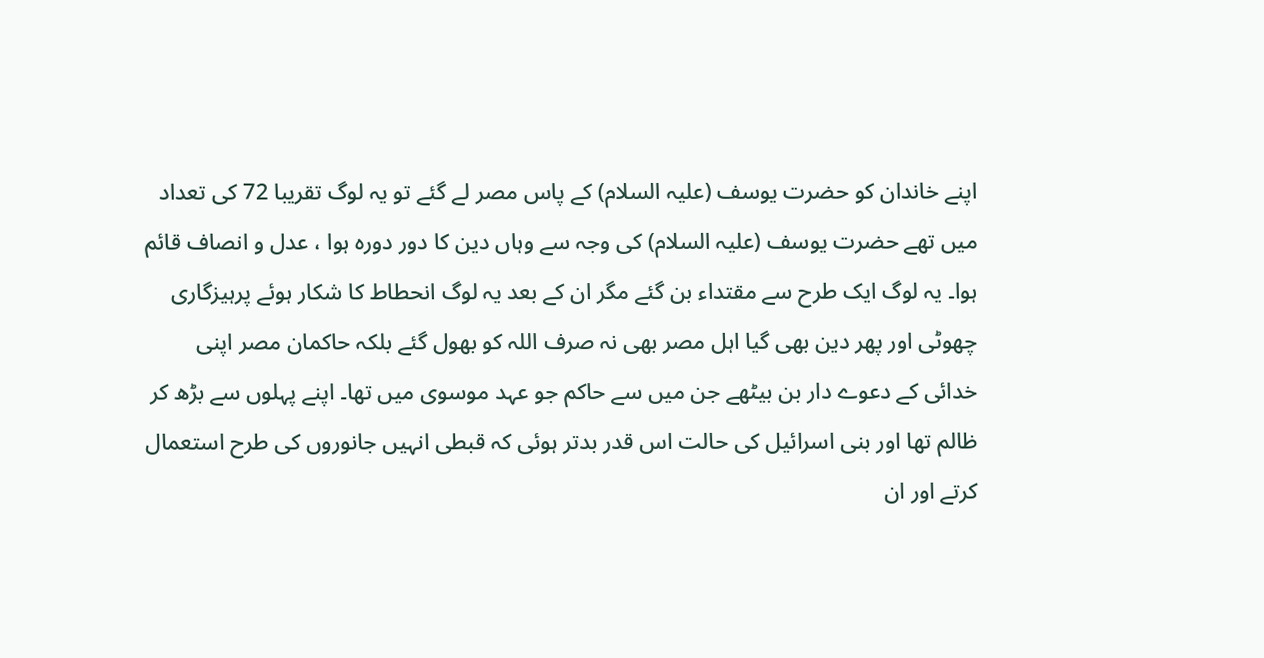اپنے خاندان کو حضرت یوسف (علیہ السلام) کے پاس مصر لے گئے تو یہ لوگ تقریبا 72 کی تعداد میں تھے حضرت یوسف (علیہ السلام) کی وجہ سے وہاں دین کا دور دورہ ہوا ، عدل و انصاف قائم ہوا۔ یہ لوگ ایک طرح سے مقتداء بن گئے مگر ان کے بعد یہ لوگ انحطاط کا شکار ہوئے پرہیزگاری چھوٹی اور پھر دین بھی گیا اہل مصر بھی نہ صرف اللہ کو بھول گئے بلکہ حاکمان مصر اپنی خدائی کے دعوے دار بن بیٹھے جن میں سے حاکم جو عہد موسوی میں تھا۔ اپنے پہلوں سے بڑھ کر ظالم تھا اور بنی اسرائیل کی حالت اس قدر بدتر ہوئی کہ قبطی انہیں جانوروں کی طرح استعمال کرتے اور ان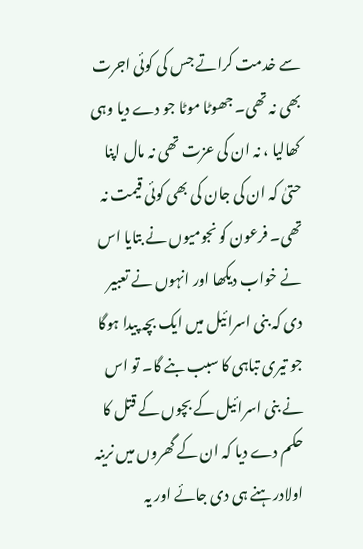سے خدمت کراتے جس کی کوئی اجرت بھی نہ تھی۔ جھوٹا موٹا جو دے دیا وہی کھالیا ، نہ ان کی عزت تھی نہ مال اپنا حتیٰ کہ ان کی جان کی بھی کوئی قیمت نہ تھی۔ فرعون کو نجومیوں نے بتایا اس نے خواب دیکھا اور انہوں نے تعبیر دی کہ بنی اسرائیل میں ایک بچہ پیدا ہوگا جو تیری تباہی کا سبب بنے گا۔ تو اس نے بنی اسرائیل کے بچوں کے قتل کا حکم دے دیا کہ ان کے گھروں میں نرینہ اولادرہنے ہی دی جائے اور یہ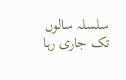سلسلہ سالوں تک جاری رہا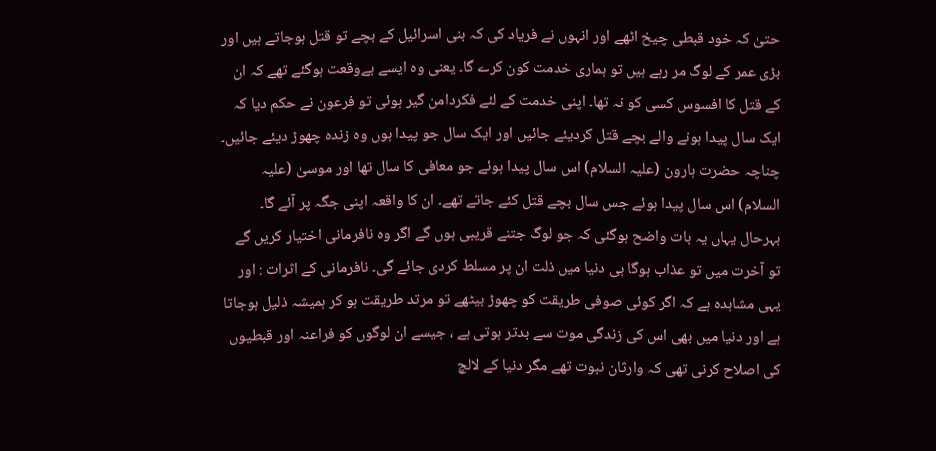حتیٰ کہ خود قبطی چیخ اٹھے اور انہوں نے فریاد کی کہ بنی اسرائیل کے بچے تو قتل ہوجاتے ہیں اور بڑی عمر کے لوگ مر رہے ہیں تو ہماری خدمت کون کرے گا۔ یعنی وہ ایسے بےوقعت ہوگئے تھے کہ ان کے قتل کا افسوس کسی کو نہ تھا۔ اپنی خدمت کے لئے فکردامن گیر ہوئی تو فرعون نے حکم دیا کہ ایک سال پیدا ہونے والے بچے قتل کردیئے جائیں اور ایک سال جو پیدا ہوں وہ زندہ چھوڑ دیئے جائیں۔ چناچہ حضرت ہارون (علیہ السلام) اس سال پیدا ہوئے جو معافی کا سال تھا اور موسیٰ (علیہ السلام) اس سال پیدا ہوئے جس سال بچے قتل کئے جاتے تھے۔ ان کا واقعہ اپنی جگہ پر آئے گا۔ بہرحال یہاں یہ بات واضح ہوگئی کہ جو لوگ جتنے قریبی ہوں گے اگر وہ نافرمانی اختیار کریں گے تو آخرت میں تو عذاب ہوگا ہی دنیا میں ذلت ان پر مسلط کردی جائے گی۔ نافرمانی کے اثرات : اور یہی مشاہدہ ہے کہ اگر کوئی صوفی طریقت کو چھوڑ بیٹھے تو مرتد طریقت ہو کر ہمیشہ ذلیل ہوجاتا ہے اور دنیا میں بھی اس کی زندگی موت سے بدتر ہوتی ہے ، جیسے ان لوگوں کو فراعنہ اور قبطیوں کی اصلاح کرنی تھی کہ وارثان نبوت تھے مگر دنیا کے لالچ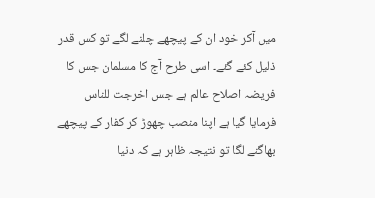میں آکر خود ان کے پیچھے چلنے لگے تو کس قدر ذلیل کئے گئے۔ اسی طرح آج کا مسلمان جس کا فریضہ اصلاح عالم ہے جس اخرجت للناس فرمایا گیا ہے اپنا منصب چھوڑ کر کفار کے پیچھے بھاگنے لگا تو نتیجہ ظاہر ہے کہ دنیا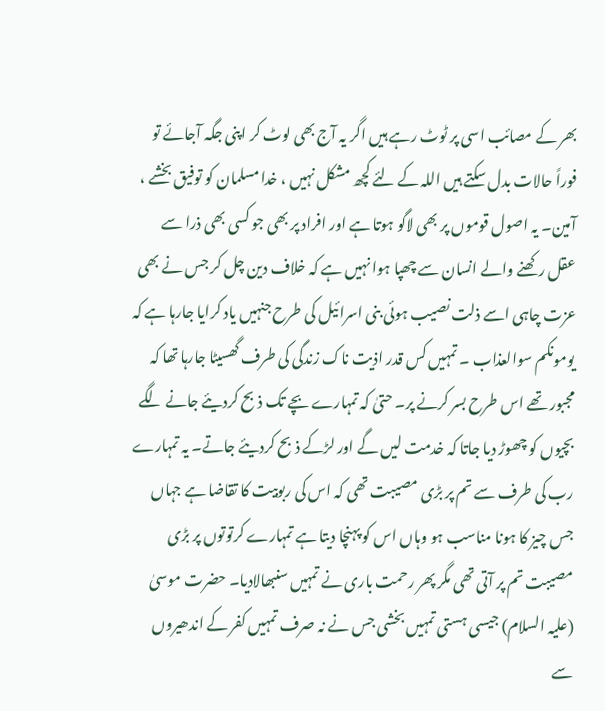بھر کے مصائب اسی پر ٹوٹ رہے ہیں اگر یہ آج بھی لوٹ کر اپنی جگہ آجائے تو فوراً حالات بدل سکتے ہیں اللہ کے لئے کچھ مشکل نہیں ، خدا مسلمان کو توفیق بخشے ، آمین۔ یہ اصول قوموں پر بھی لاگو ہوتا ہے اور افراد پر بھی جو کسی بھی ذرا سے عقل رکھنے والے انسان سے چھپا ہوا نہیں ہے کہ خلاف دین چل کر جس نے بھی عزت چاہی اسے ذلت نصیب ہوئی بنی اسرائیل کی طرح جنہیں یاد کرایا جارہا ہے کہ یومونکم سوالعذاب ۔ تمہیں کس قدر اذیت ناک زندگی کی طرف گھسیٹا جارہا تھا کہ مجبور تھے اس طرح بسر کرنے پر۔ حتیٰ کہ تمہارے بچے تک ذبح کردیئے جانے لگے بچیوں کو چھوڑ دیا جاتا کہ خدمت لیں گے اور لڑکے ذبح کردیئے جاتے۔ یہ تمہارے رب کی طرف سے تم پر بڑی مصیبت تھی کہ اس کی ربوبیت کا تقاضا ہے جہاں جس چیز کا ہونا مناسب ہو وہاں اس کو پہنچا دیتا ہے تمہارے کرتوتوں پر بڑی مصیبت تم پر آتی تھی مگر پھر رحمت باری نے تمہیں سنبھالادیا۔ حضرت موسیٰ (علیہ السلام) جیسی ہستی تمہیں بخشی جس نے نہ صرف تمہیں کفر کے اندھیروں سے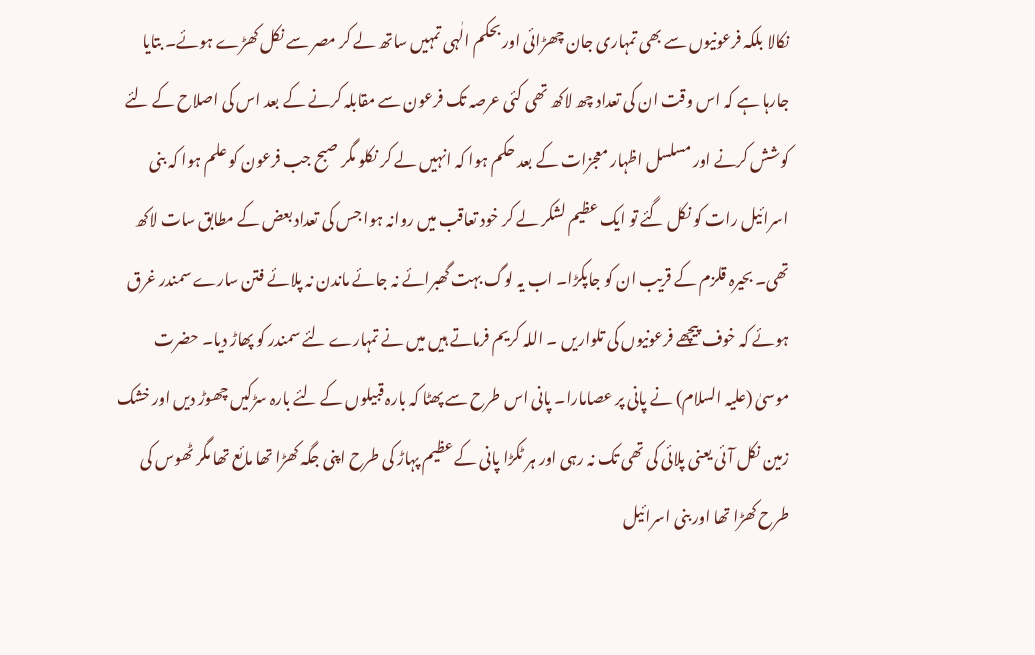نکالا بلکہ فرعونیوں سے بھی تمہاری جان چھڑائی اور بحکم الٰہی تمہیں ساتھ لے کر مصر سے نکل کھڑے ہوئے۔ بتایا جارہا ہے کہ اس وقت ان کی تعداد چھ لاکھ تھی کئی عرصہ تک فرعون سے مقابلہ کرنے کے بعد اس کی اصلاح کے لئے کوشش کرنے اور مسلسل اظہار معجزات کے بعد حکم ہوا کہ انہیں لے کر نکلو مگر صبح جب فرعون کو علم ہوا کہ بنی اسرائیل رات کو نکل گئے تو ایک عظیم لشکر لے کر خود تعاقب میں روانہ ہوا جس کی تعداد بعض کے مطابق سات لاکھ تھی۔ بحیرہ قلزم کے قریب ان کو جاپکڑا۔ اب یہ لوگ بہت گھبرائے نہ جائے ماندن نہ پلائے فتن سارے سمندر غرق ہوئے کہ خوف پیچھے فرعونیوں کی تلواریں ۔ اللہ کریم فرماتے ہیں میں نے تمہارے لئے سمندر کو پھاڑ دیا۔ حضرت موسیٰ (علیہ السلام) نے پانی پر عصامارا۔ پانی اس طرح سے پھٹا کہ بارہ قبیلوں کے لئے بارہ سڑکیں چھوڑ دیں اور خشک زمین نکل آئی یعنی پلائی کی تھی تک نہ رہی اور ہر ٹکڑا پانی کے عظیم پہاڑ کی طرح اپنی جگہ کھڑا تھا مائع تھا مگر ٹھوس کی طرح کھڑا تھا اور بنی اسرائیل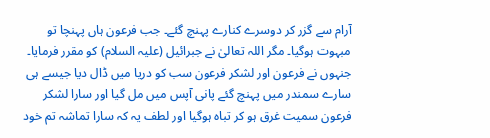آرام سے گزر کر دوسرے کنارے پہنچ گئے۔ جب فرعون ہاں پہنچا تو مبہوت ہوگیا۔ مگر اللہ تعالیٰ نے جبرائیل (علیہ السلام) کو مقرر فرمایا۔ جنہوں نے فرعون اور لشکر فرعون سب کو دریا میں ڈال دیا جیسے ہی سارے سمندر میں پہنچ گئے پانی آپس میں مل گیا اور سارا لشکر فرعون سمیت غرق ہو کر تباہ ہوگیا اور لطف یہ کہ سارا تماشہ تم خود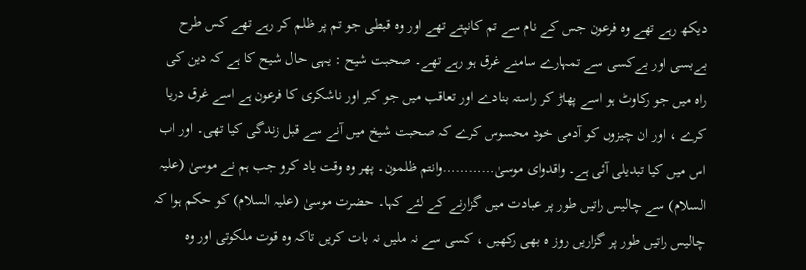دیکھ رہے تھے وہ فرعون جس کے نام سے تم کانپتے تھے اور وہ قبطی جو تم پر ظلم کر رہے تھے کس طرح بےبسی اور بےکسی سے تمہارے سامنے غرق ہو رہے تھے۔ صحبت شیح : یہی حال شیح کا ہے کہ دین کی راہ میں جو رکاوٹ ہو اسے پھاڑ کر راستہ بنادے اور تعاقب میں جو کبر اور ناشکری کا فرعون ہے اسے غرق دریا کرے ، اور ان چیزوں کو آدمی خود محسوس کرے کہ صحبت شیخ میں آنے سے قبل زندگی کیا تھی۔ اور اب اس میں کیا تبدیلی آئی ہے۔ واقدوای موسیٰ…………وانتم ظلمون۔ پھر وہ وقت یاد کرو جب ہم نے موسیٰ (علیہ السلام) سے چالیس راتیں طور پر عبادت میں گزارنے کے لئے کہا۔ حضرت موسیٰ (علیہ السلام) کو حکم ہوا کہ چالیس راتیں طور پر گزاریں روز ہ بھی رکھیں ، کسی سے نہ ملیں نہ بات کریں تاکہ وہ قوت ملکوتی اور وہ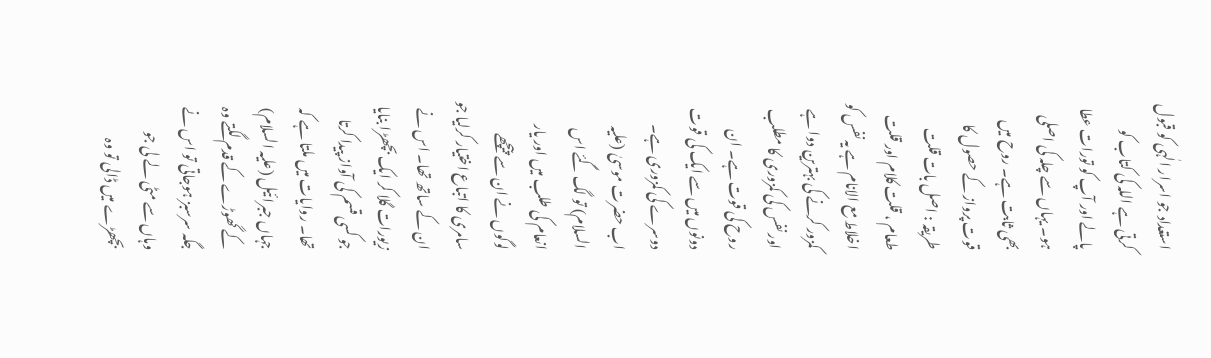استعداد جو اسرار الٰہی کو قبول کرتی ہے اللہ کی کتاب کو پالے اور آپ کو تورات عطا ہو۔ یہاں سے چلہ کی اصلی بھی ثابت ہے۔ روح میں قوت پرواز کے حصول کا طریقہ : اصل بات قلت طعام ، قلت کلام اور قلت اخلاط مع الانام ہے یہ نفس کو کمزور کرنے کی بہترین دوا ہے اور نفس کی کمزوری کا مطلب روح کی قوت ہے۔ ان دونوں میں سے ایک کی قوت دوسرے کی کمزوری ہے۔ اب حضرت موسیٰ (علیہ السلام) تو لگ گئے اس انعام کی طلب میں اور یار لوگوں نے ان سے پیچھے سامری کا اتباع اختیار کرلیا جو ان کے ساتھ تھا۔ اس نے زیورات گلا کر ایک بچھڑا بنایا جو کسی قسم کی آواز پیدا کرتا تھا۔ روایات میں ملتا ہے کہ جہاں جبرائیل (علیہ السلام) کے گھوڑے کے قدم لگتے وہ جگہ سرسبز ہوجاتی تو اس نے وہاں سے مٹی لے لی جو بچھڑے میں ڈالی تو وہ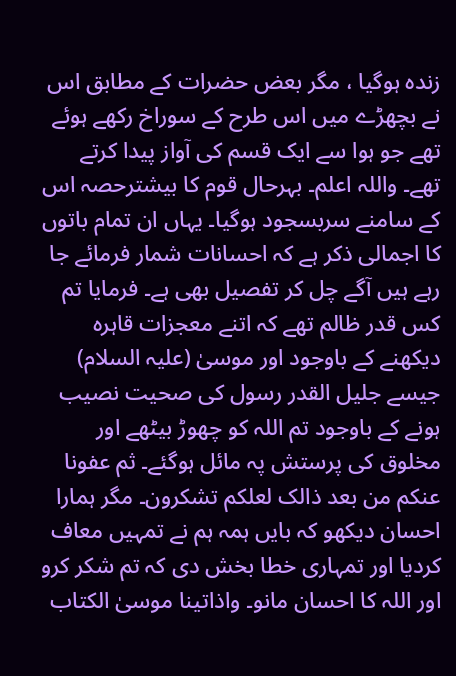زندہ ہوگیا ، مگر بعض حضرات کے مطابق اس نے بچھڑے میں اس طرح کے سوراخ رکھے ہوئے تھے جو ہوا سے ایک قسم کی آواز پیدا کرتے تھے۔ واللہ اعلم۔ بہرحال قوم کا بیشترحصہ اس کے سامنے سربسجود ہوگیا۔ یہاں ان تمام باتوں کا اجمالی ذکر ہے کہ احسانات شمار فرمائے جا رہے ہیں آگے چل کر تفصیل بھی ہے۔ فرمایا تم کس قدر ظالم تھے کہ اتنے معجزات قاہرہ دیکھنے کے باوجود اور موسیٰ (علیہ السلام) جیسے جلیل القدر رسول کی صحیت نصیب ہونے کے باوجود تم اللہ کو چھوڑ بیٹھے اور مخلوق کی پرستش پہ مائل ہوگئے۔ ثم عفونا عنکم من بعد ذالک لعلکم تشکرون۔ مگر ہمارا احسان دیکھو کہ بایں ہمہ ہم نے تمہیں معاف کردیا اور تمہاری خطا بخش دی کہ تم شکر کرو اور اللہ کا احسان مانو۔ واذاتینا موسیٰ الکتاب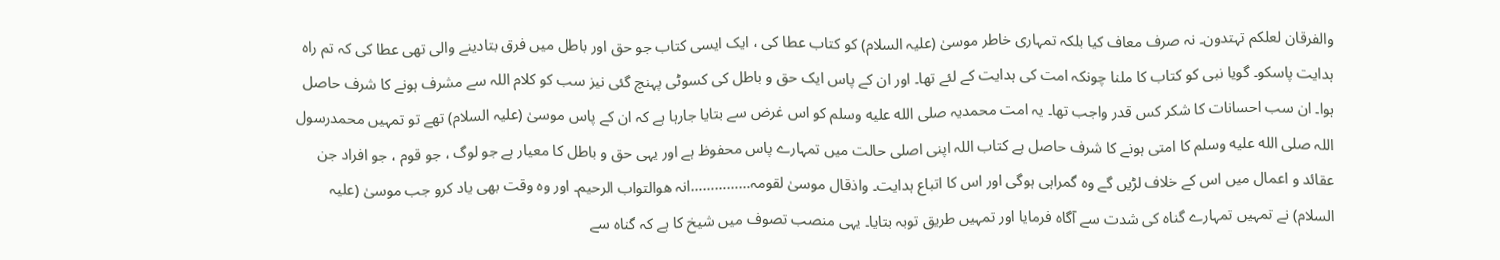والفرقان لعلکم تہتدون۔ نہ صرف معاف کیا بلکہ تمہاری خاطر موسیٰ (علیہ السلام) کو کتاب عطا کی ، ایک ایسی کتاب جو حق اور باطل میں فرق بتادینے والی تھی عطا کی کہ تم راہ ہدایت پاسکو۔ گویا نبی کو کتاب کا ملنا چونکہ امت کی ہدایت کے لئے تھا۔ اور ان کے پاس ایک حق و باطل کی کسوٹی پہنچ گئی نیز سب کو کلام اللہ سے مشرف ہونے کا شرف حاصل ہوا۔ ان سب احسانات کا شکر کس قدر واجب تھا۔ یہ امت محمدیہ صلى الله عليه وسلم کو اس غرض سے بتایا جارہا ہے کہ ان کے پاس موسیٰ (علیہ السلام) تھے تو تمہیں محمدرسول اللہ صلى الله عليه وسلم کا امتی ہونے کا شرف حاصل ہے کتاب اللہ اپنی اصلی حالت میں تمہارے پاس محفوظ ہے اور یہی حق و باطل کا معیار ہے جو لوگ ، جو قوم ، جو افراد جن عقائد و اعمال میں اس کے خلاف لڑیں گے وہ گمراہی ہوگی اور اس کا اتباع ہدایت۔ واذقال موسیٰ لقومہ……………انہ ھوالتواب الرحیم۔ اور وہ وقت بھی یاد کرو جب موسیٰ (علیہ السلام) نے تمہیں تمہارے گناہ کی شدت سے آگاہ فرمایا اور تمہیں طریق توبہ بتایا۔ یہی منصب تصوف میں شیخ کا ہے کہ گناہ سے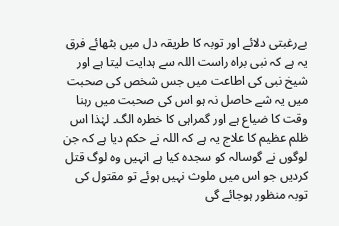بےرغبتی دلائے اور توبہ کا طریقہ دل میں بٹھائے فرق یہ ہے کہ نبی براہ راست اللہ سے ہدایت لیتا ہے اور شیخ نبی کی اطاعت میں جس شخص کی صحبت میں یہ شے حاصل نہ ہو اس کی صحبت میں رہنا وقت کا ضیاع ہے اور گمراہی کا خطرہ الگ۔ لہٰذا اس ظلم عظیم کا علاج یہ ہے کہ اللہ نے حکم دیا ہے کہ جن لوگوں نے گوسالہ کو سجدہ کیا ہے انہیں وہ لوگ قتل کردیں جو اس میں ملوث نہیں ہوئے تو مقتول کی توبہ منظور ہوجائے گی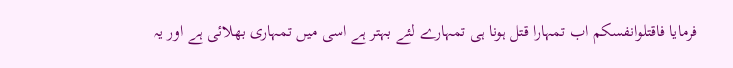فرمایا فاقتلوانفسکم اب تمہارا قتل ہونا ہی تمہارے لئے بہتر ہے اسی میں تمہاری بھلائی ہے اور یہ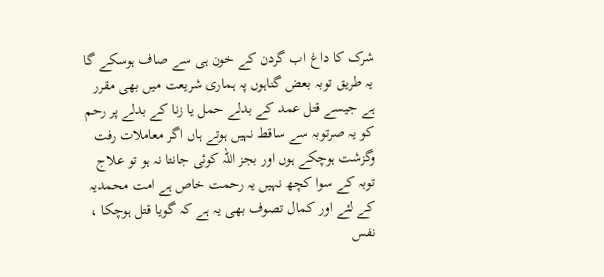شرک کا داغ اب گردن کے خون ہی سے صاف ہوسکے گا یہ طریق توبہ بعض گناہوں پہ ہماری شریعت میں بھی مقرر ہے جیسے قتل عمد کے بدلے حمل یا زنا کے بدلے پر رحم کو یہ صرتوبہ سے ساقط نہیں ہوتے ہاں اگر معاملات رفت وگزشت ہوچکے ہوں اور بجز اللہ کوئی جانتا نہ ہو تو علاج توبہ کے سوا کچھ نہیں یہ رحمت خاص ہے امت محمدیہ کے لئے اور کمال تصوف بھی یہ ہے کہ گویا قتل ہوچکا ، نفس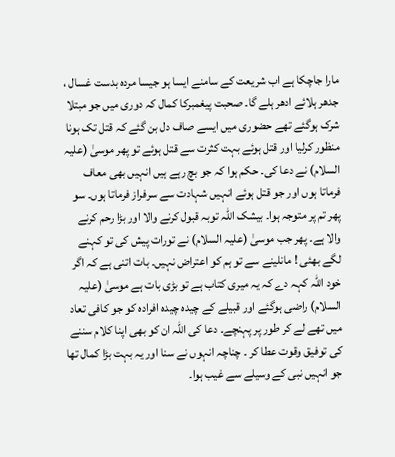مارا جاچکا ہے اب شریعت کے سامنے ایسا ہو جیسا مردہ بدست غسال ، جدھر ہلائے ادھر ہلے گا۔ صحبت پیغمبرکا کمال کہ دوری میں جو مبتلا شرک ہوگئے تھے حضوری میں ایسے صاف دل بن گئے کہ قتل تک ہونا منظور کرلیا اور قتل ہوئے بہت کثرت سے قتل ہوئے تو پھر موسیٰ (علیہ السلام) نے دعا کی۔ حکم ہوا کہ جو بچ رہے ہیں انہیں بھی معاف فرماتا ہوں اور جو قتل ہوئے انہیں شہادت سے سرفراز فرماتا ہوں۔ سو پھر تم پر متوجہ ہوا۔ بیشک اللہ توبہ قبول کرنے والا اور بڑا رحم کرنے والا ہے۔ پھر جب موسیٰ (علیہ السلام) نے تورات پیش کی تو کہنے لگے بھئی ! مانلینے سے تو ہم کو اعتراض نہیں۔ بات اتنی ہے کہ اگر خود اللہ کہہ دے کہ یہ میری کتاب ہے تو بڑی بات ہے موسیٰ (علیہ السلام) راضی ہوگئے اور قبیلے کے چیدہ چیدہ افرادہ کو جو کافی تعاد میں تھے لے کر طور پر پہنچے۔ دعا کی اللہ ان کو بھی اپنا کلام سننے کی توفیق وقوت عطا کر ۔ چناچہ انہوں نے سنا اور یہ بہت بڑا کمال تھا جو انہیں نبی کے وسیلے سے غیب ہوا۔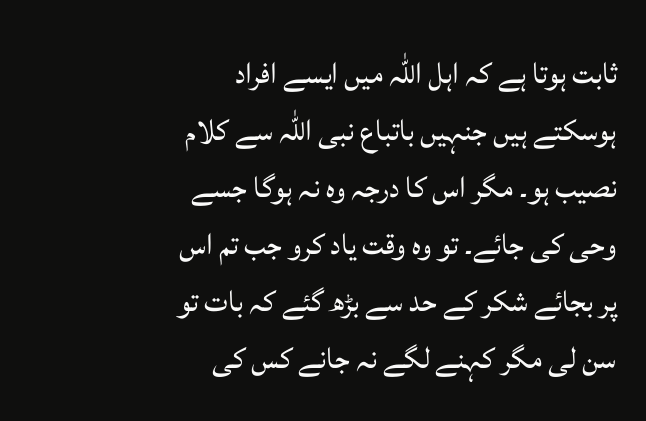ثابت ہوتا ہے کہ اہل اللہ میں ایسے افراد ہوسکتے ہیں جنہیں باتباع نبی اللہ سے کلام نصیب ہو۔ مگر اس کا درجہ وہ نہ ہوگا جسے وحی کی جائے۔ تو وہ وقت یاد کرو جب تم اس پر بجائے شکر کے حد سے بڑھ گئے کہ بات تو سن لی مگر کہنے لگے نہ جانے کس کی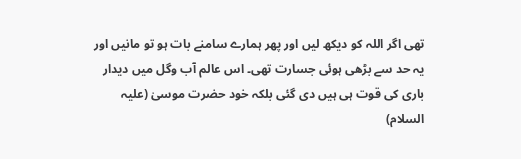تھی اگر اللہ کو دیکھ لیں اور پھر ہمارے سامنے بات ہو تو مانیں اور یہ حد سے بڑھی ہوئی جسارت تھی۔ اس عالم آب وگل میں دیدار باری کی قوت ہی ہیں دی گئی بلکہ خود حضرت موسیٰ (علیہ السلام)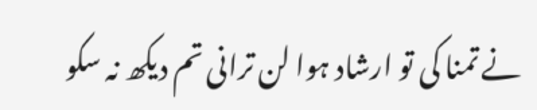نے تمنا کی تو ارشاد ہوا لن ترانی تم دیکھ نہ سکو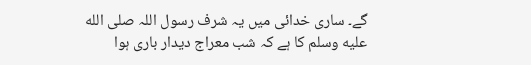گے۔ ساری خدائی میں یہ شرف رسول اللہ صلى الله عليه وسلم کا ہے کہ شب معراج دیدار باری ہوا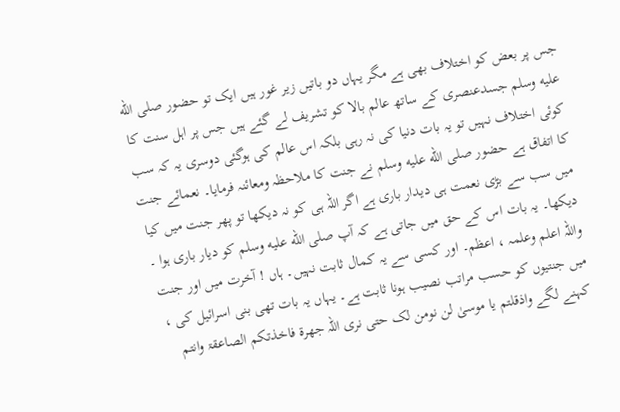جس پر بعض کو اختلاف بھی ہے مگر یہاں دو باتیں زیر غور ہیں ایک تو حضور صلى الله عليه وسلم جسدعنصری کے ساتھ عالم بالا کو تشریف لے گئے ہیں جس پر اہل سنت کا کوئی اختلاف نہیں تو یہ بات دنیا کی نہ رہی بلکہ اس عالم کی ہوگئی دوسری یہ کہ سب کا اتفاق ہے حضور صلى الله عليه وسلم نے جنت کا ملاحظہ ومعائنہ فرمایا۔ نعمائے جنت میں سب سے بڑی نعمت ہی دیدار باری ہے اگر اللہ ہی کو نہ دیکھا تو پھر جنت میں کیا دیکھا۔ یہ بات اس کے حق میں جاتی ہے کہ آپ صلى الله عليه وسلم کو دیار باری ہوا ۔ واللہ اعلم وعلمہ ، اعظم۔ اور کسی سے یہ کمال ثابت نہیں۔ ہاں ! آخرت میں اور جنت میں جنتیوں کو حسب مراتب نصیب ہونا ثابت ہے۔ یہاں یہ بات تھی بنی اسرائیل کی ، کہنے لگے واذقلتم یا موسیٰ لن نومن لک حتی نری اللہ جھرۃ فاخذتکم الصاعقۃ وانتم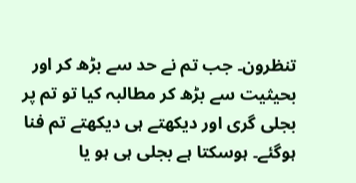تنظرون۔ جب تم نے حد سے بڑھ کر اور بحیثیت سے بڑھ کر مطالبہ کیا تو تم پر بجلی گری اور دیکھتے ہی دیکھتے تم فنا ہوگئے۔ ہوسکتا ہے بجلی ہی ہو یا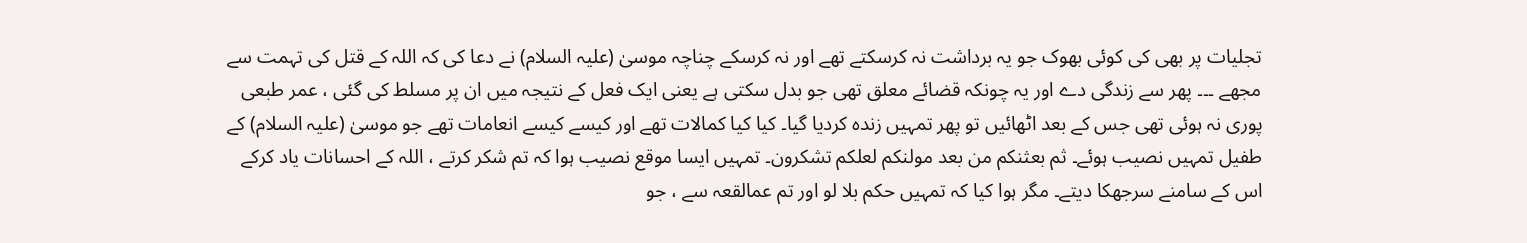تجلیات پر بھی کی کوئی بھوک جو یہ برداشت نہ کرسکتے تھے اور نہ کرسکے چناچہ موسیٰ (علیہ السلام) نے دعا کی کہ اللہ کے قتل کی تہمت سے مجھے ۔۔۔ پھر سے زندگی دے اور یہ چونکہ قضائے معلق تھی جو بدل سکتی ہے یعنی ایک فعل کے نتیجہ میں ان پر مسلط کی گئی ، عمر طبعی پوری نہ ہوئی تھی جس کے بعد اٹھائیں تو پھر تمہیں زندہ کردیا گیا۔ کیا کیا کمالات تھے اور کیسے کیسے انعامات تھے جو موسیٰ (علیہ السلام) کے طفیل تمہیں نصیب ہوئے۔ ثم بعثنکم من بعد مولنکم لعلکم تشکرون۔ تمہیں ایسا موقع نصیب ہوا کہ تم شکر کرتے ، اللہ کے احسانات یاد کرکے اس کے سامنے سرجھکا دیتے۔ مگر ہوا کیا کہ تمہیں حکم بلا لو اور تم عمالقعہ سے ، جو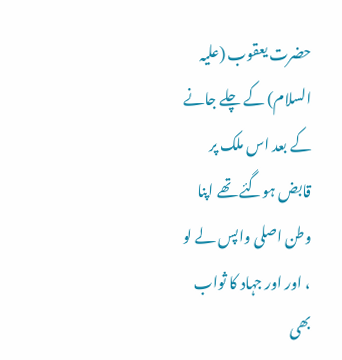حضرت یعقوب (علیہ السلام) کے چلے جانے کے بعد اس ملک پر قابض ہوگئے تھے اپنا وطن اصلی واپس لے لو ، اور اور جہاد کا ثواب بھی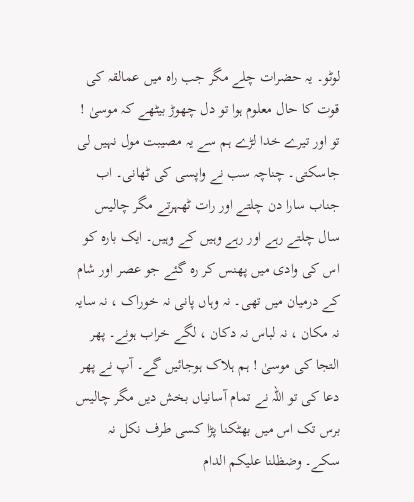لوٹو۔ یہ حضرات چلے مگر جب راہ میں عمالقہ کی قوت کا حال معلوم ہوا تو دل چھوڑ بیٹھے کہ موسیٰ ! تو اور تیرے خدا لڑے ہم سے یہ مصیبت مول نہیں لی جاسکتی۔ چناچہ سب نے واپسی کی ٹھانی۔ اب جناب سارا دن چلتے اور رات ٹھہرتے مگر چالیس سال چلتے رہے اور رہے وہیں کے وہیں۔ ایک بارہ کو اس کی وادی میں پھنس کر رہ گئے جو عصر اور شام کے درمیان میں تھی۔ نہ وہاں پانی نہ خوراک ، نہ سایہ نہ مکان ، نہ لباس نہ دکان ، لگے خراب ہونے۔ پھر التجا کی موسیٰ ! ہم ہلاک ہوجائیں گے۔ آپ نے پھر دعا کی تو اللہ نے تمام آسانیاں بخش دیں مگر چالیس برس تک اس میں بھٹکنا پڑا کسی طرف نکل نہ سکے۔ وضظلنا علیکم الدام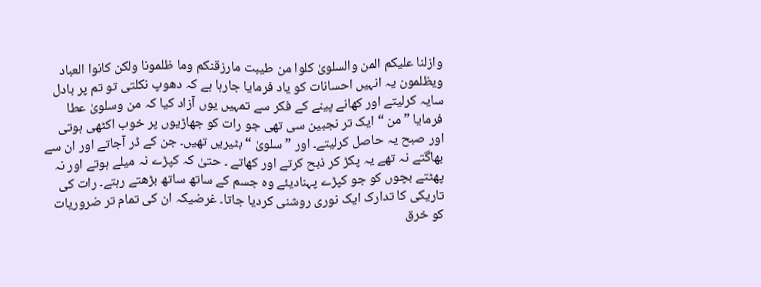وازلنا علیکم المن والسلویٰ کلوا من طیبت مارزقنکم وما ظلمونا ولکن کانوا العباد ویظلمون یہ انہیں احسانات کو یاد فرمایا جارہا ہے کہ دھوپ نکلتی تو تم پر بادل سایہ کرلیتے اور کھانے پینے کے فکر سے تمہیں یوں آزاد کیا کہ من وسلویٰ عطا فرمایا ” من “ ایک تر نجبین سی تھی جو رات کو جھاڑیوں پر خوب اکٹھی ہوتی اور صبح یہ حاصل کرلیتے۔ اور ” سلویٰ “ بٹیریں تھیں۔ جن کے ڈر آجاتے اور ان سے بھاگتے نہ تھے یہ پکڑ کر ذبح کرتے اور کھاتے ۔ حتیٰ کہ کپڑے نہ میلے ہوتے اور نہ پھٹتے بچوں کو جو کپڑے پہنادیئے وہ جسم کے ساتھ ساتھ بڑھتے رہتے۔ رات کی تاریکی کا تدارک ایک نوری روشنی کردیا جاتا۔ غرضیکہ ان کی تمام تر ضروریات کو خرق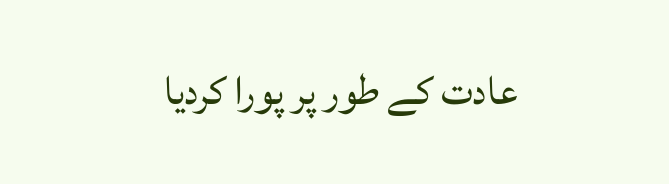عادت کے طور پر پورا کردیا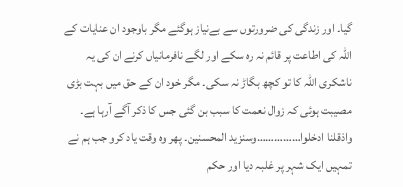گیا۔ اور زندگی کی ضرورتوں سے بےنیاز ہوگئے مگر باوجود ان عنایات کے اللہ کی اطاعت پر قائم نہ رہ سکے اور لگے نافرمانیاں کرنے ان کی یہ ناشکری اللہ کا تو کچھ بگاڑ نہ سکی۔ مگر خود ان کے حق میں بہت بڑی مصیبت ہوئی کہ زوال نعمت کا سبب بن گئی جس کا ذکر آگے آرہا ہے۔ واذقلنا ادخلوا……………وسنزید المحسنین۔ پھر وہ وقت یاد کرو جب ہم نے تمہیں ایک شہر پر غلبہ دیا اور حکم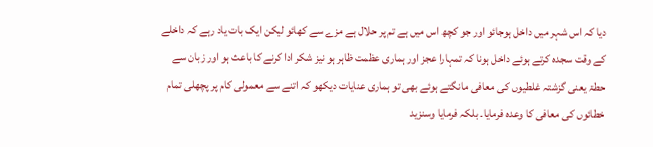دیا کہ اس شہر میں داخل ہوجائو اور جو کچھ اس میں ہے تم پر حلال ہے مزے سے کھائو لیکن ایک بات یاد رہے کہ داخلے کے وقت سجدہ کرتے ہوئے داخل ہونا کہ تمہارا عجز اور ہماری عظمت ظاہر ہو نیز شکر ادا کرنے کا باعث ہو اور زبان سے حطۃ یعنی گزشتہ غلطیوں کی معافی مانگتے ہوئے بھی تو ہماری عنایات دیکھو کہ اتنے سے معمولی کام پر پچھلی تمام خطائوں کی معافی کا وعدہ فرمایا۔ بلکہ فرمایا وسنزید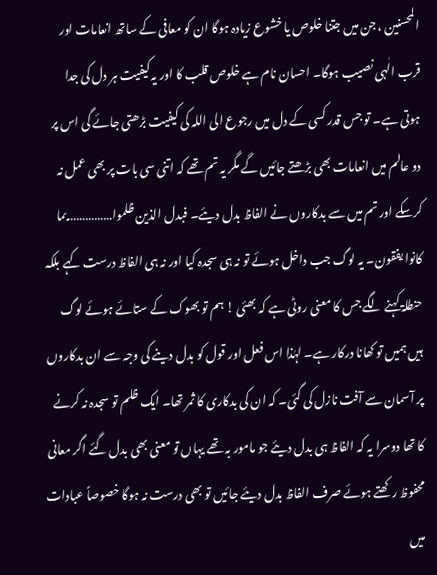المحسنین ، جن میں جتنا خلوص یا خشوع زیادہ ہوگا ان کو معافی کے ساتھ انعامات اور قرب الٰہی نصیب ہوگا۔ احسان نام ہے خلوص قلب کا اور یہ کیفیت ہر دل کی جدا ہوتی ہے۔ تو جس قدر کسی کے دل میں رجوع الی اللہ کی کیفیت بڑھتی جائے گی اس پر دو عالم میں انعامات بھی بڑھتے جائیں گے مگر یہ تم تھے کہ اتنی سی بات پر بھی عمل نہ کرسکے اور تم میں سے بدکاروں نے الفاظ بدل دیئے۔ فبدل الذین ظلموا……………بما کانوا یفقون۔ یہ لوگ جب داخل ہوئے تو نہ ہی سجدہ کیا اور نہ ہی الفاظ درست کہے بلکہ حنطلۃ کہنے لگے جس کا معنی روٹی ہے کہ بھئی ! ہم تو بھوک کے ستائے ہوئے لوگ ہیں ہمیں تو کھانا درکار ہے۔ لہٰذا اس فعل اور قول کو بدل دینے کی وجہ سے ان بدکاروں پر آسمان سے آفت نازل کی گئی۔ کہ ان کی بدکاری کا ثمر تھا۔ ایک ظلم تو سجدہ نہ کرنے کا تھا دوسرا یہ کہ الفاظ ہی بدل دیئے جو مامور بہ تھے یہاں تو معنی بھی بدل گئے اگر معانی محفوظ رکھتے ہوئے صرف الفاظ بدل دیئے جائیں تو بھی درست نہ ہوگا خصوصاً عبادات میں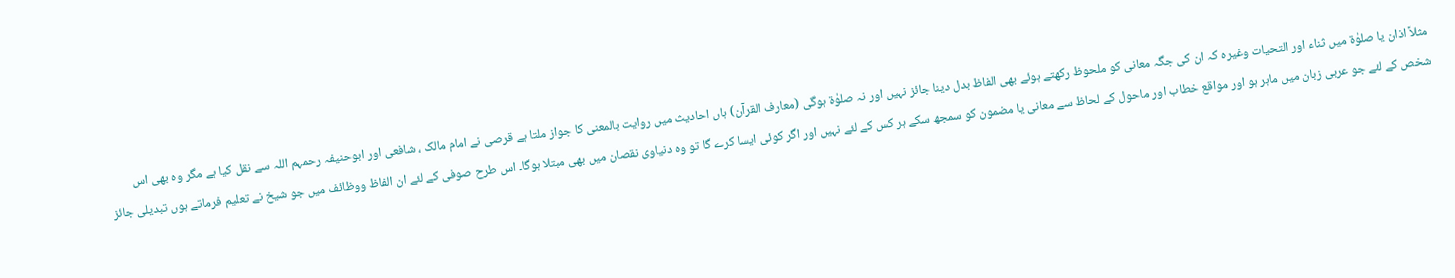مثلاً اذان یا صلوٰۃ میں ثناء اور التحیات وغیرہ کہ ان کی جگہ معانی کو ملحوظ رکھتے ہوئے بھی الفاظ بدل دینا جائز نہیں اور نہ صلوٰۃ ہوگی (معارف القرآن) ہاں احادیث میں روایت بالمعنی کا جواز ملتا ہے قرصی نے امام مالک ، شافعی اور ابوحنیفہ رحمہم اللہ سے نقل کیا ہے مگر وہ بھی اس شخص کے لئے جو عربی زبان میں ماہر ہو اور مواقع خطاب اور ماحول کے لحاظ سے معانی یا مضمون کو سمجھ سکے ہر کس کے لئے نہیں اور اگر کوئی ایسا کرے گا تو وہ دنیاوی نقصان میں بھی مبتلا ہوگا۔ اس طرح صوفی کے لئے ان الفاظ ووظائف میں جو شیخ نے تعلیم فرماتے ہوں تبدیلی جائز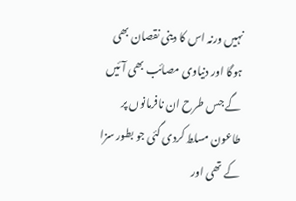نہیں ورنہ اس کا دینی نقصان بھی ہوگا اور دنیاوی مصائب بھی آئیں گے جس طرح ان نافرمانوں پر طاعون مسلط کردی گئی جو بطور سزا کے تھی اور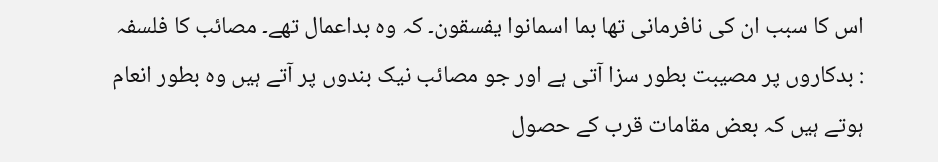اس کا سبب ان کی نافرمانی تھا بما اسمانوا یفسقون۔ کہ وہ بداعمال تھے۔ مصائب کا فلسفہ : بدکاروں پر مصیبت بطور سزا آتی ہے اور جو مصائب نیک بندوں پر آتے ہیں وہ بطور انعام ہوتے ہیں کہ بعض مقامات قرب کے حصول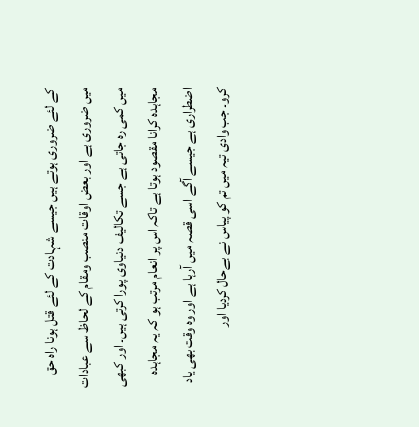کے لئے ضروری ہوتے ہیں جیسے شہادت کے لئے قتل ہونا راہ حق میں ضروری ہے اور بعض اوقات منصب ومقام کے لحاظ سے عبادات میں کمی رہ جاتی ہے جسے تکالیف دنیاوی پورا کرتی ہیں۔ اور کبھی مجاہدہ کرانا مقصود ہوتا ہے تاکہ اس پر انعام مرتب ہو کہ یہ مجاہدہ اضطراری ہے جیسے آگے اسی قصہ میں آرہا ہے اور وہ وقت بھی یاد کرو۔ جب وادی تیہ میں تم کو پیاس نے بےحال کردیا اور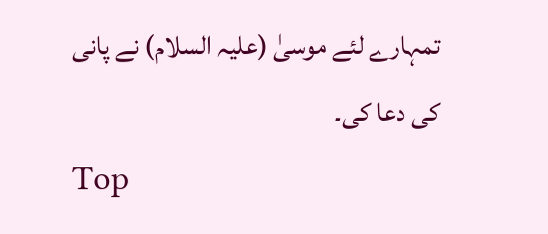تمہارے لئے موسیٰ (علیہ السلام) نے پانی کی دعا کی۔
Top